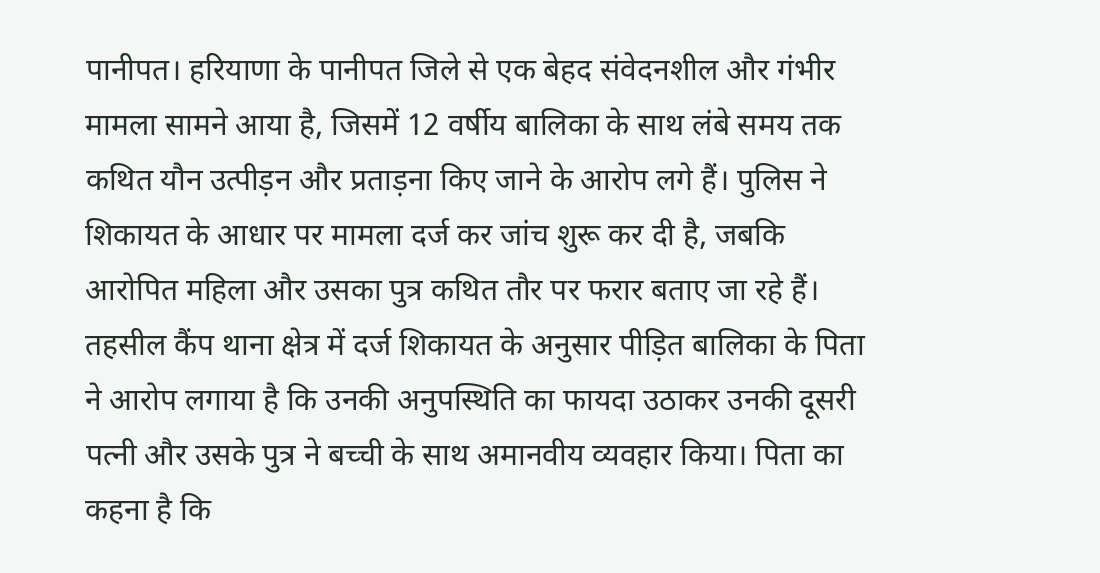पानीपत। हरियाणा के पानीपत जिले से एक बेहद संवेदनशील और गंभीर मामला सामने आया है, जिसमें 12 वर्षीय बालिका के साथ लंबे समय तक कथित यौन उत्पीड़न और प्रताड़ना किए जाने के आरोप लगे हैं। पुलिस ने शिकायत के आधार पर मामला दर्ज कर जांच शुरू कर दी है, जबकि आरोपित महिला और उसका पुत्र कथित तौर पर फरार बताए जा रहे हैं।
तहसील कैंप थाना क्षेत्र में दर्ज शिकायत के अनुसार पीड़ित बालिका के पिता ने आरोप लगाया है कि उनकी अनुपस्थिति का फायदा उठाकर उनकी दूसरी पत्नी और उसके पुत्र ने बच्ची के साथ अमानवीय व्यवहार किया। पिता का कहना है कि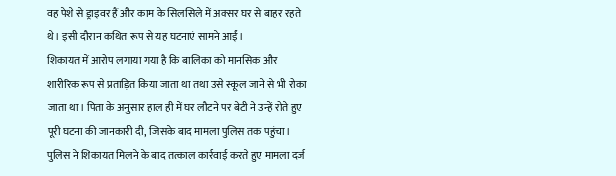वह पेशे से ड्राइवर हैं और काम के सिलसिले में अक्सर घर से बाहर रहते थे। इसी दौरान कथित रूप से यह घटनाएं सामने आईं।
शिकायत में आरोप लगाया गया है कि बालिका को मानसिक और शारीरिक रूप से प्रताड़ित किया जाता था तथा उसे स्कूल जाने से भी रोका जाता था। पिता के अनुसार हाल ही में घर लौटने पर बेटी ने उन्हें रोते हुए पूरी घटना की जानकारी दी, जिसके बाद मामला पुलिस तक पहुंचा।
पुलिस ने शिकायत मिलने के बाद तत्काल कार्रवाई करते हुए मामला दर्ज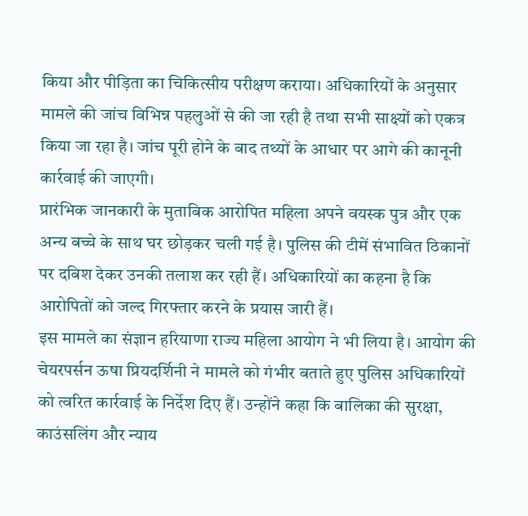किया और पीड़िता का चिकित्सीय परीक्षण कराया। अधिकारियों के अनुसार मामले की जांच विभिन्न पहलुओं से की जा रही है तथा सभी साक्ष्यों को एकत्र किया जा रहा है। जांच पूरी होने के बाद तथ्यों के आधार पर आगे की कानूनी कार्रवाई की जाएगी।
प्रारंभिक जानकारी के मुताबिक आरोपित महिला अपने वयस्क पुत्र और एक अन्य बच्चे के साथ घर छोड़कर चली गई है। पुलिस की टीमें संभावित ठिकानों पर दबिश देकर उनकी तलाश कर रही हैं। अधिकारियों का कहना है कि आरोपितों को जल्द गिरफ्तार करने के प्रयास जारी हैं।
इस मामले का संज्ञान हरियाणा राज्य महिला आयोग ने भी लिया है। आयोग की चेयरपर्सन ऊषा प्रियदर्शिनी ने मामले को गंभीर बताते हुए पुलिस अधिकारियों को त्वरित कार्रवाई के निर्देश दिए हैं। उन्होंने कहा कि बालिका की सुरक्षा, काउंसलिंग और न्याय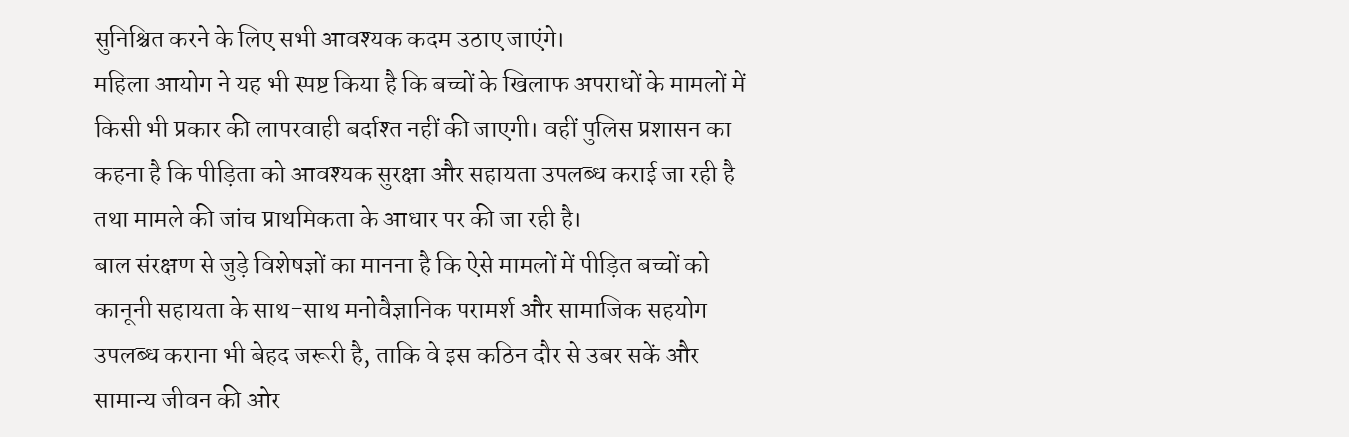सुनिश्चित करने के लिए सभी आवश्यक कदम उठाए जाएंगे।
महिला आयोग ने यह भी स्पष्ट किया है कि बच्चों के खिलाफ अपराधों के मामलों में किसी भी प्रकार की लापरवाही बर्दाश्त नहीं की जाएगी। वहीं पुलिस प्रशासन का कहना है कि पीड़िता को आवश्यक सुरक्षा और सहायता उपलब्ध कराई जा रही है तथा मामले की जांच प्राथमिकता के आधार पर की जा रही है।
बाल संरक्षण से जुड़े विशेषज्ञों का मानना है कि ऐसे मामलों में पीड़ित बच्चों को कानूनी सहायता के साथ-साथ मनोवैज्ञानिक परामर्श और सामाजिक सहयोग उपलब्ध कराना भी बेहद जरूरी है, ताकि वे इस कठिन दौर से उबर सकें और सामान्य जीवन की ओर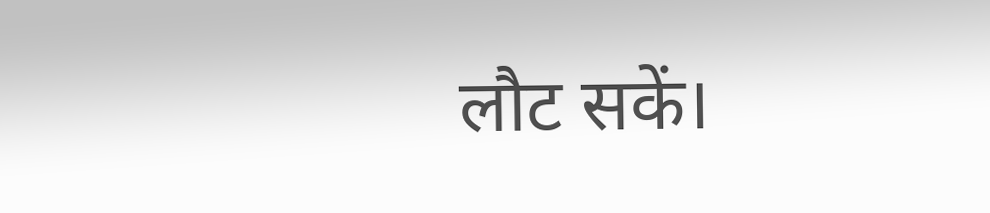लौट सकें।